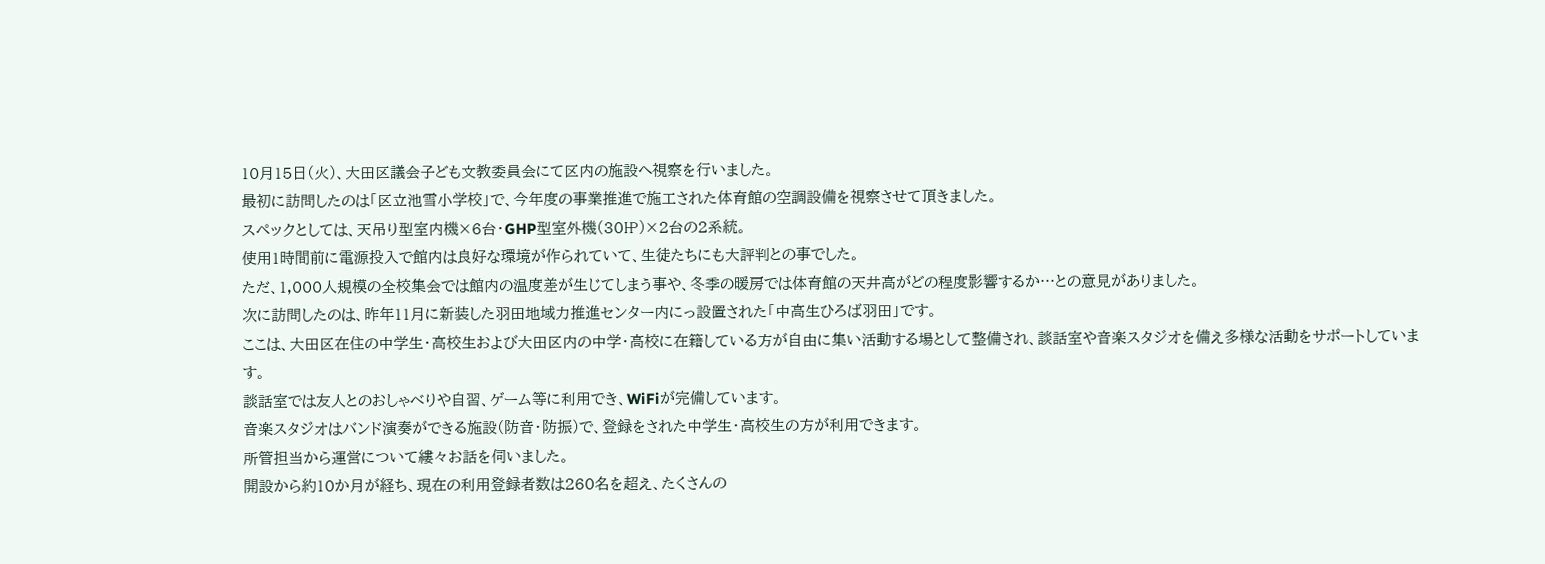10月15日(火)、大田区議会子ども文教委員会にて区内の施設へ視察を行いました。
最初に訪問したのは「区立池雪小学校」で、今年度の事業推進で施工された体育館の空調設備を視察させて頂きました。
スペックとしては、天吊り型室内機×6台・GHP型室外機(30㏋)×2台の2系統。
使用1時間前に電源投入で館内は良好な環境が作られていて、生徒たちにも大評判との事でした。
ただ、1,000人規模の全校集会では館内の温度差が生じてしまう事や、冬季の暖房では体育館の天井高がどの程度影響するか…との意見がありました。
次に訪問したのは、昨年11月に新装した羽田地域力推進センター内にっ設置された「中高生ひろば羽田」です。
ここは、大田区在住の中学生・高校生および大田区内の中学・高校に在籍している方が自由に集い活動する場として整備され、談話室や音楽スタジオを備え多様な活動をサポートしています。
談話室では友人とのおしゃべりや自習、ゲーム等に利用でき、WiFiが完備しています。
音楽スタジオはバンド演奏ができる施設(防音・防振)で、登録をされた中学生・高校生の方が利用できます。
所管担当から運営について縷々お話を伺いました。
開設から約10か月が経ち、現在の利用登録者数は260名を超え、たくさんの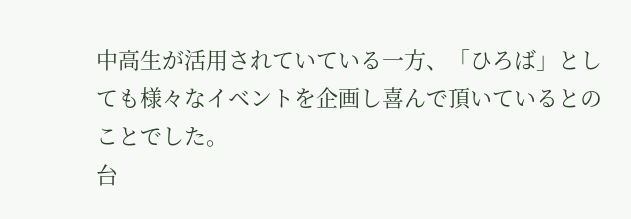中高生が活用されていている一方、「ひろば」としても様々なイベントを企画し喜んで頂いているとのことでした。
台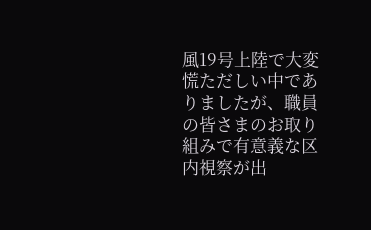風19号上陸で大変慌ただしい中でありましたが、職員の皆さまのお取り組みで有意義な区内視察が出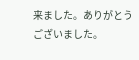来ました。ありがとうございました。